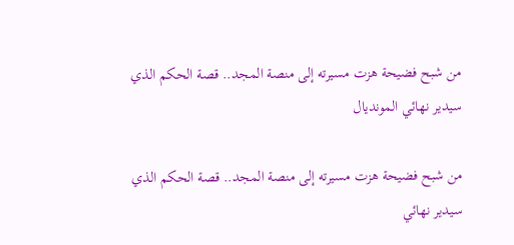من شبح فضيحة هزت مسيرته إلى منصة المجد.. قصة الحكم الذي سيدير نهائي المونديال

من شبح فضيحة هزت مسيرته إلى منصة المجد.. قصة الحكم الذي سيدير نهائي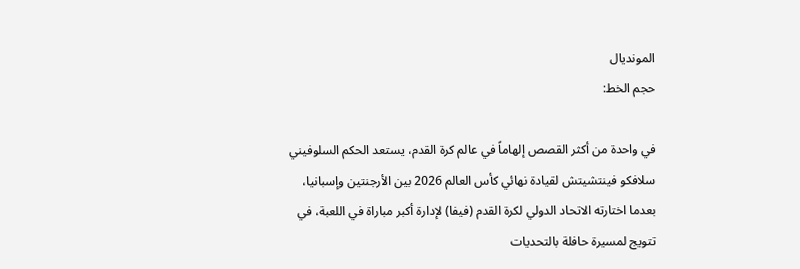المونديال
حجم الخط:

في واحدة من أكثر القصص إلهاماً في عالم كرة القدم، يستعد الحكم السلوفيني سلافكو فينتشيتش لقيادة نهائي كأس العالم 2026 بين الأرجنتين وإسبانيا، بعدما اختارته الاتحاد الدولي لكرة القدم (فيفا) لإدارة أكبر مباراة في اللعبة، في تتويج لمسيرة حافلة بالتحديات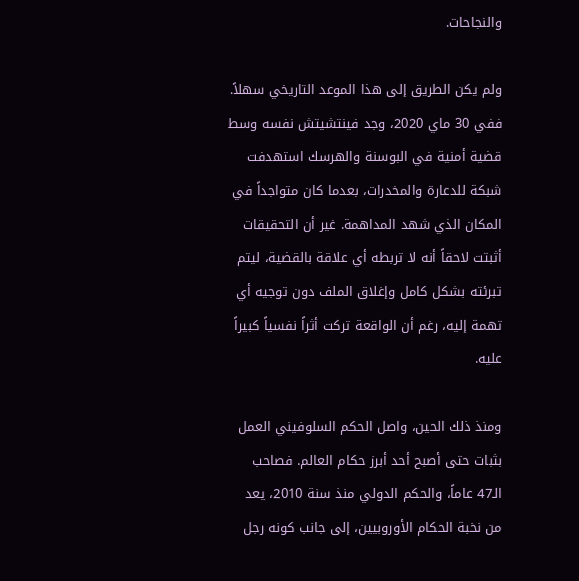والنجاحات.

ولم يكن الطريق إلى هذا الموعد التاريخي سهلاً. ففي 30 ماي 2020، وجد فينتشيتش نفسه وسط قضية أمنية في البوسنة والهرسك استهدفت شبكة للدعارة والمخدرات، بعدما كان متواجداً في المكان الذي شهد المداهمة. غير أن التحقيقات أثبتت لاحقاً أنه لا تربطه أي علاقة بالقضية، ليتم تبرئته بشكل كامل وإغلاق الملف دون توجيه أي تهمة إليه، رغم أن الواقعة تركت أثراً نفسياً كبيراً عليه.

ومنذ ذلك الحين، واصل الحكم السلوفيني العمل بثبات حتى أصبح أحد أبرز حكام العالم. فصاحب الـ47 عاماً، والحكم الدولي منذ سنة 2010، يعد من نخبة الحكام الأوروبيين، إلى جانب كونه رجل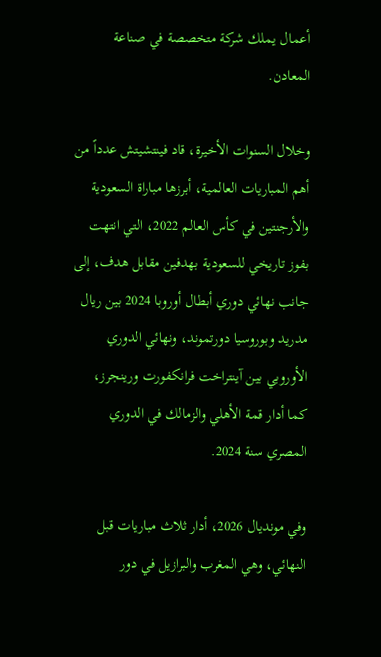أعمال يملك شركة متخصصة في صناعة المعادن.

وخلال السنوات الأخيرة، قاد فينتشيتش عدداً من أهم المباريات العالمية، أبرزها مباراة السعودية والأرجنتين في كأس العالم 2022، التي انتهت بفوز تاريخي للسعودية بهدفين مقابل هدف، إلى جانب نهائي دوري أبطال أوروبا 2024 بين ريال مدريد وبوروسيا دورتموند، ونهائي الدوري الأوروبي بين آينتراخت فرانكفورت ورينجرز، كما أدار قمة الأهلي والزمالك في الدوري المصري سنة 2024.

وفي مونديال 2026، أدار ثلاث مباريات قبل النهائي، وهي المغرب والبرازيل في دور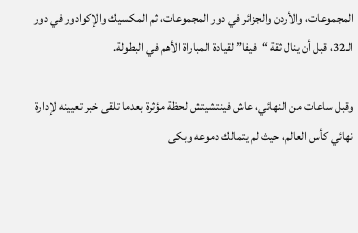المجموعات، والأردن والجزائر في دور المجموعات، ثم المكسيك والإكوادور في دور الـ32، قبل أن ينال ثقة “فيفا” لقيادة المباراة الأهم في البطولة.

وقبل ساعات من النهائي، عاش فينتشيتش لحظة مؤثرة بعدما تلقى خبر تعيينه لإدارة نهائي كأس العالم، حيث لم يتمالك دموعه وبكى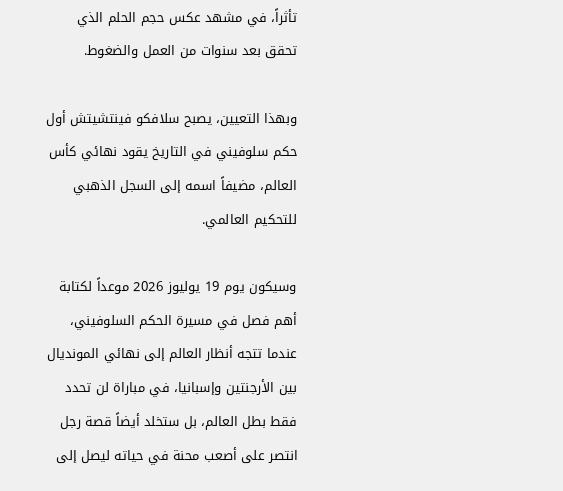تأثراً، في مشهد عكس حجم الحلم الذي تحقق بعد سنوات من العمل والضغوط.

وبهذا التعيين، يصبح سلافكو فينتشيتش أول حكم سلوفيني في التاريخ يقود نهائي كأس العالم، مضيفاً اسمه إلى السجل الذهبي للتحكيم العالمي.

وسيكون يوم 19 يوليوز 2026 موعداً لكتابة أهم فصل في مسيرة الحكم السلوفيني، عندما تتجه أنظار العالم إلى نهائي المونديال بين الأرجنتين وإسبانيا، في مباراة لن تحدد فقط بطل العالم، بل ستخلد أيضاً قصة رجل انتصر على أصعب محنة في حياته ليصل إلى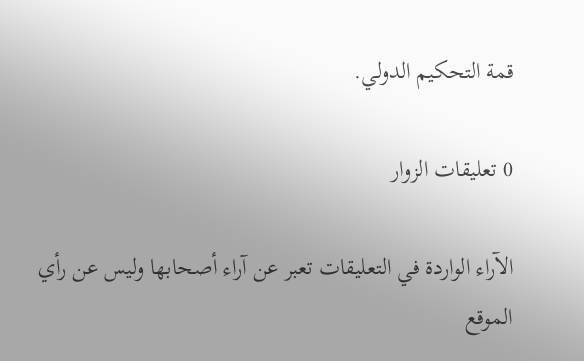قمة التحكيم الدولي.

0 تعليقات الزوار

الآراء الواردة في التعليقات تعبر عن آراء أصحابها وليس عن رأي الموقع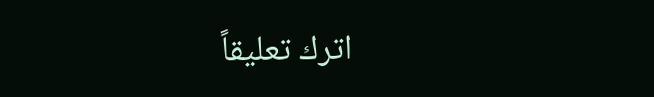اترك تعليقاً